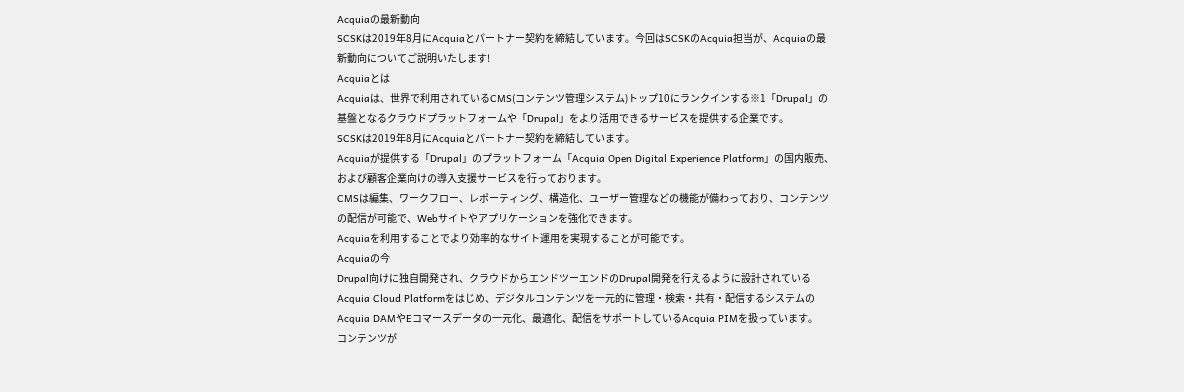Acquiaの最新動向
SCSKは2019年8月にAcquiaとパートナー契約を締結しています。今回はSCSKのAcquia担当が、Acquiaの最新動向についてご説明いたします!
Acquiaとは
Acquiaは、世界で利用されているCMS(コンテンツ管理システム)トップ10にランクインする※1「Drupal」の基盤となるクラウドプラットフォームや「Drupal」をより活用できるサービスを提供する企業です。
SCSKは2019年8月にAcquiaとパートナー契約を締結しています。
Acquiaが提供する「Drupal」のプラットフォーム「Acquia Open Digital Experience Platform」の国内販売、および顧客企業向けの導入支援サービスを行っております。
CMSは編集、ワークフロー、レポーティング、構造化、ユーザー管理などの機能が備わっており、コンテンツの配信が可能で、Webサイトやアプリケーションを強化できます。
Acquiaを利用することでより効率的なサイト運用を実現することが可能です。
Acquiaの今
Drupal向けに独自開発され、クラウドからエンドツーエンドのDrupal開発を行えるように設計されているAcquia Cloud Platformをはじめ、デジタルコンテンツを一元的に管理・検索・共有・配信するシステムのAcquia DAMやEコマースデータの一元化、最適化、配信をサポートしているAcquia PIMを扱っています。
コンテンツが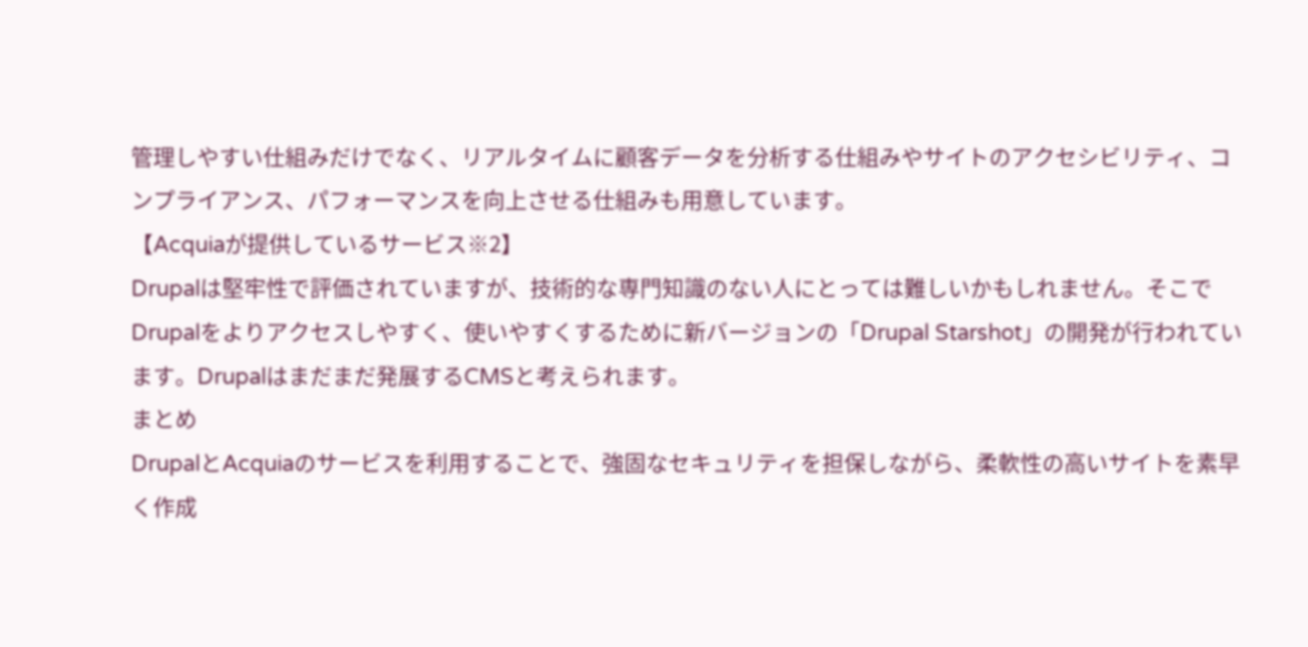管理しやすい仕組みだけでなく、リアルタイムに顧客データを分析する仕組みやサイトのアクセシビリティ、コンプライアンス、パフォーマンスを向上させる仕組みも用意しています。
【Acquiaが提供しているサービス※2】
Drupalは堅牢性で評価されていますが、技術的な専門知識のない人にとっては難しいかもしれません。そこでDrupalをよりアクセスしやすく、使いやすくするために新バージョンの「Drupal Starshot」の開発が行われています。Drupalはまだまだ発展するCMSと考えられます。
まとめ
DrupalとAcquiaのサービスを利用することで、強固なセキュリティを担保しながら、柔軟性の高いサイトを素早く作成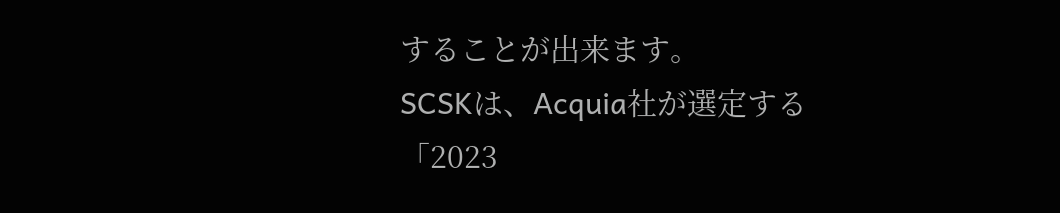することが出来ます。
SCSKは、Acquia社が選定する「2023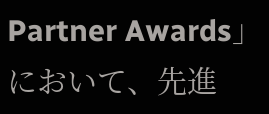Partner Awards」において、先進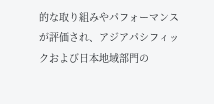的な取り組みやパフォーマンスが評価され、アジアパシフィックおよび日本地域部門の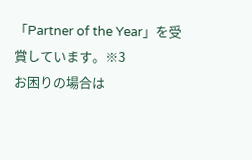「Partner of the Year」を受賞しています。※3
お困りの場合は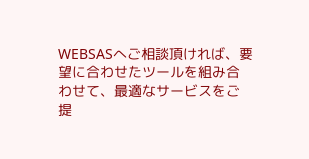WEBSASへご相談頂ければ、要望に合わせたツールを組み合わせて、最適なサービスをご提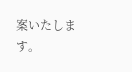案いたします。